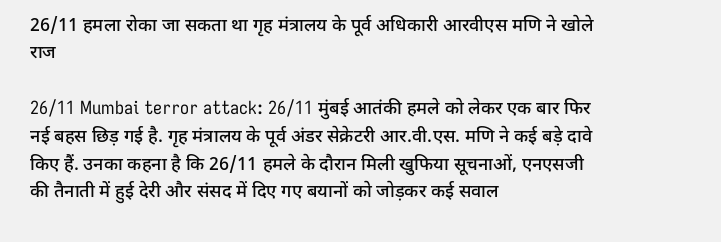26/11 हमला रोका जा सकता था गृह मंत्रालय के पूर्व अधिकारी आरवीएस मणि ने खोले राज

26/11 Mumbai terror attack: 26/11 मुंबई आतंकी हमले को लेकर एक बार फिर नई बहस छिड़ गई है. गृह मंत्रालय के पूर्व अंडर सेक्रेटरी आर.वी.एस. मणि ने कई बड़े दावे किए हैं. उनका कहना है कि 26/11 हमले के दौरान मिली खुफिया सूचनाओं, एनएसजी की तैनाती में हुई देरी और संसद में दिए गए बयानों को जोड़कर कई सवाल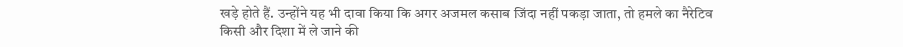खड़े होते हैं. उन्होंने यह भी दावा किया कि अगर अजमल कसाब जिंदा नहीं पकड़ा जाता, तो हमले का नैरेटिव किसी और दिशा में ले जाने की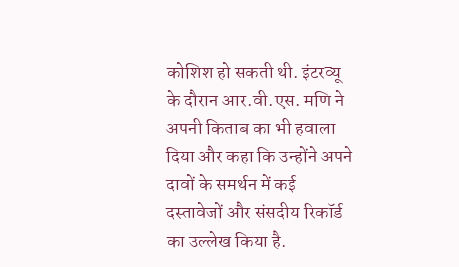कोशिश हो सकती थी. इंटरव्यू के दौरान आर.वी.एस. मणि ने अपनी किताब का भी हवाला दिया और कहा कि उन्होंने अपने दावों के समर्थन में कई दस्तावेजों और संसदीय रिकॉर्ड का उल्लेख किया है.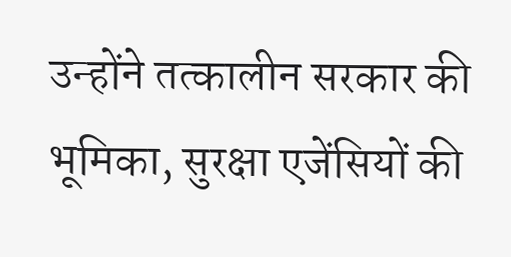उन्होंने तत्कालीन सरकार की भूमिका, सुरक्षा एजेंसियों की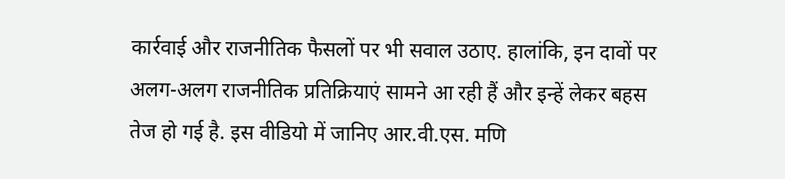कार्रवाई और राजनीतिक फैसलों पर भी सवाल उठाए. हालांकि, इन दावों पर अलग-अलग राजनीतिक प्रतिक्रियाएं सामने आ रही हैं और इन्हें लेकर बहस तेज हो गई है. इस वीडियो में जानिए आर.वी.एस. मणि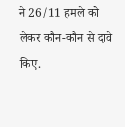ने 26/11 हमले को लेकर कौन-कौन से दावे किए.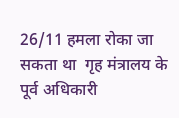26/11 हमला रोका जा सकता था  गृह मंत्रालय के पूर्व अधिकारी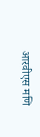आरवीएस मणि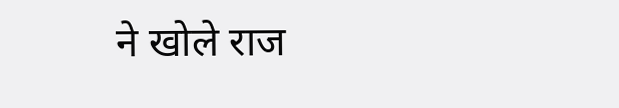ने खोले राज